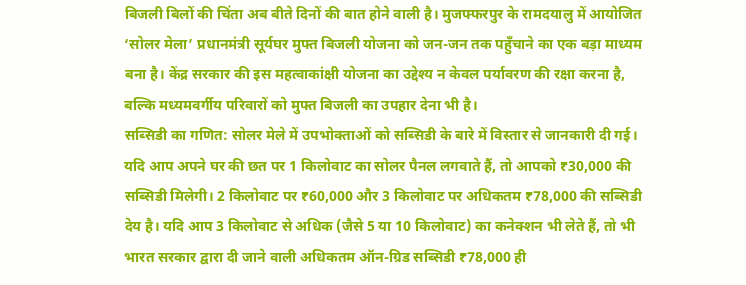बिजली बिलों की चिंता अब बीते दिनों की बात होने वाली है। मुजफ्फरपुर के रामदयालु में आयोजित ‘सोलर मेला’ प्रधानमंत्री सूर्यघर मुफ्त बिजली योजना को जन-जन तक पहुँचाने का एक बड़ा माध्यम बना है। केंद्र सरकार की इस महत्वाकांक्षी योजना का उद्देश्य न केवल पर्यावरण की रक्षा करना है, बल्कि मध्यमवर्गीय परिवारों को मुफ्त बिजली का उपहार देना भी है।
सब्सिडी का गणित: सोलर मेले में उपभोक्ताओं को सब्सिडी के बारे में विस्तार से जानकारी दी गई। यदि आप अपने घर की छत पर 1 किलोवाट का सोलर पैनल लगवाते हैं, तो आपको ₹30,000 की सब्सिडी मिलेगी। 2 किलोवाट पर ₹60,000 और 3 किलोवाट पर अधिकतम ₹78,000 की सब्सिडी देय है। यदि आप 3 किलोवाट से अधिक (जैसे 5 या 10 किलोवाट) का कनेक्शन भी लेते हैं, तो भी भारत सरकार द्वारा दी जाने वाली अधिकतम ऑन-ग्रिड सब्सिडी ₹78,000 ही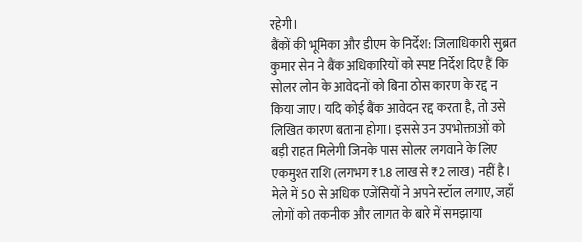रहेगी।
बैंकों की भूमिका और डीएम के निर्देश: जिलाधिकारी सुब्रत कुमार सेन ने बैंक अधिकारियों को स्पष्ट निर्देश दिए हैं कि सोलर लोन के आवेदनों को बिना ठोस कारण के रद्द न किया जाए। यदि कोई बैंक आवेदन रद्द करता है, तो उसे लिखित कारण बताना होगा। इससे उन उपभोक्ताओं को बड़ी राहत मिलेगी जिनके पास सोलर लगवाने के लिए एकमुश्त राशि (लगभग ₹1.8 लाख से ₹2 लाख) नहीं है। मेले में 50 से अधिक एजेंसियों ने अपने स्टॉल लगाए, जहाँ लोगों को तकनीक और लागत के बारे में समझाया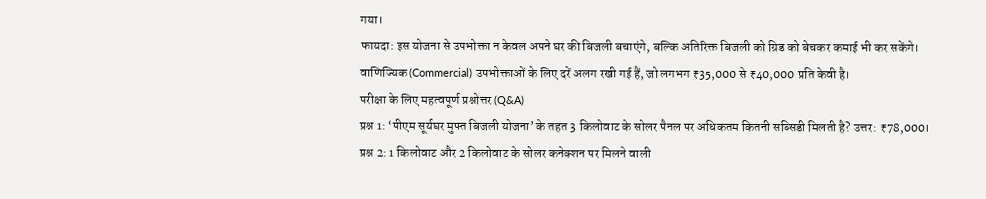गया।
फायदा: इस योजना से उपभोक्ता न केवल अपने घर की बिजली बचाएंगे, बल्कि अतिरिक्त बिजली को ग्रिड को बेचकर कमाई भी कर सकेंगे। वाणिज्यिक (Commercial) उपभोक्ताओं के लिए दरें अलग रखी गई हैं, जो लगभग ₹35,000 से ₹40,000 प्रति केवी है।
परीक्षा के लिए महत्वपूर्ण प्रश्नोत्तर (Q&A)
प्रश्न 1: ‘पीएम सूर्यघर मुफ्त बिजली योजना’ के तहत 3 किलोवाट के सोलर पैनल पर अधिकतम कितनी सब्सिडी मिलती है? उत्तर: ₹78,000।
प्रश्न 2: 1 किलोवाट और 2 किलोवाट के सोलर कनेक्शन पर मिलने वाली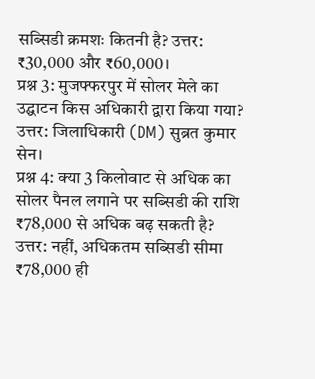सब्सिडी क्रमशः कितनी है? उत्तर: ₹30,000 और ₹60,000।
प्रश्न 3: मुजफ्फरपुर में सोलर मेले का उद्घाटन किस अधिकारी द्वारा किया गया? उत्तर: जिलाधिकारी (DM) सुब्रत कुमार सेन।
प्रश्न 4: क्या 3 किलोवाट से अधिक का सोलर पैनल लगाने पर सब्सिडी की राशि ₹78,000 से अधिक बढ़ सकती है? उत्तर: नहीं, अधिकतम सब्सिडी सीमा ₹78,000 ही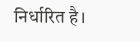निर्धारित है।